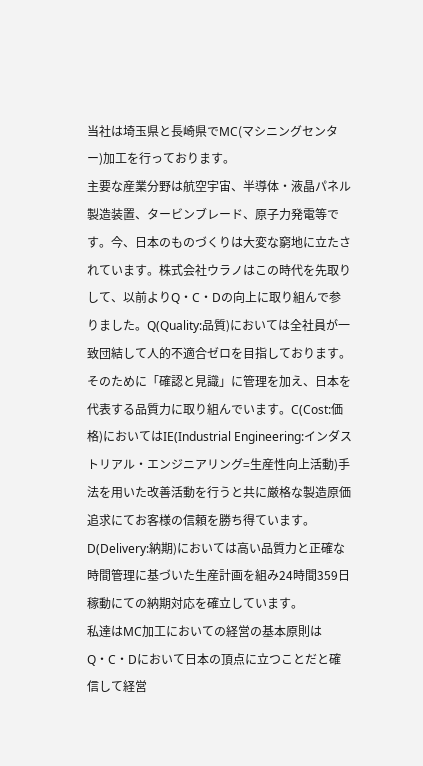当社は埼玉県と長崎県でMC(マシニングセンター)加工を行っております。
主要な産業分野は航空宇宙、半導体・液晶パネル製造装置、タービンブレード、原子力発電等です。今、日本のものづくりは大変な窮地に立たされています。株式会社ウラノはこの時代を先取りして、以前よりQ・C・Dの向上に取り組んで参りました。Q(Quality:品質)においては全社員が一致団結して人的不適合ゼロを目指しております。そのために「確認と見識」に管理を加え、日本を代表する品質力に取り組んでいます。C(Cost:価格)においてはIE(Industrial Engineering:インダストリアル・エンジニアリング=生産性向上活動)手法を用いた改善活動を行うと共に厳格な製造原価追求にてお客様の信頼を勝ち得ています。D(Delivery:納期)においては高い品質力と正確な時間管理に基づいた生産計画を組み24時間359日稼動にての納期対応を確立しています。
私達はMC加工においての経営の基本原則はQ・C・Dにおいて日本の頂点に立つことだと確信して経営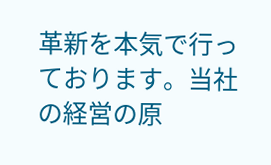革新を本気で行っております。当社の経営の原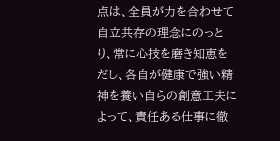点は、全員が力を合わせて自立共存の理念にのっとり、常に心技を磨き知恵をだし、各自が健康で強い精神を養い自らの創意工夫によって、責任ある仕事に徹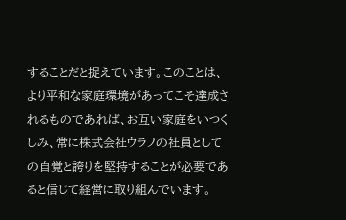することだと捉えています。このことは、より平和な家庭環境があってこそ達成されるものであれば、お互い家庭をいつくしみ、常に株式会社ウラノの社員としての自覚と誇りを堅持することが必要であると信じて経営に取り組んでいます。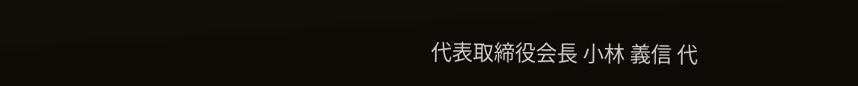代表取締役会長 小林 義信 代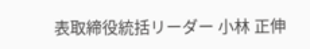表取締役統括リーダー 小林 正伸